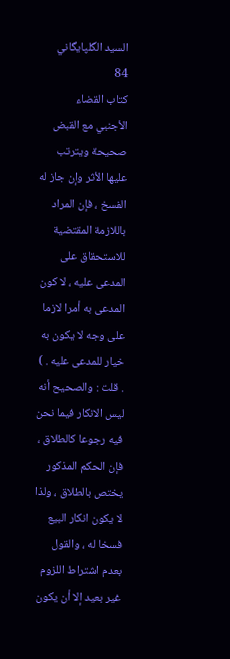السيد الگلپايگاني
84
كتاب القضاء
الأجنبي مع القبض صحيحة ويترتب عليها الأثر وإن جاز له الفسخ ، فإن المراد باللازمة المقتضية للاستحقاق على المدعى عليه ، لا كون المدعى به أمرا لازما على وجه لا يكون به خيار للمدعى عليه . ) . قلت : والصحيح أنه ليس الانكار فيما نحن فيه رجوعا كالطلاق ، فإن الحكم المذكور يختص بالطلاق ، ولذا لا يكون انكار البيع فسخا له ، والقول بعدم اشتراط اللزوم غير بعيد إلا أن يكون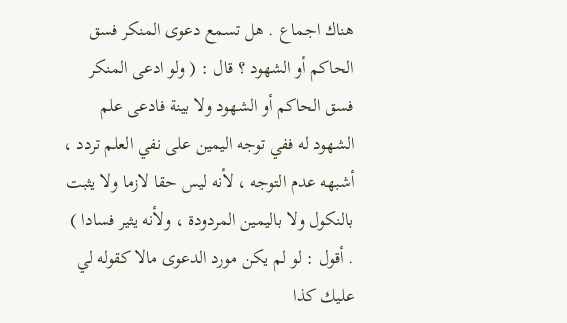هناك اجماع . هل تسمع دعوى المنكر فسق الحاكم أو الشهود ؟ قال : ( ولو ادعى المنكر فسق الحاكم أو الشهود ولا بينة فادعى علم الشهود له ففي توجه اليمين على نفي العلم تردد ، أشبهه عدم التوجه ، لأنه ليس حقا لازما ولا يثبت بالنكول ولا باليمين المردودة ، ولأنه يثير فسادا ) . أقول : لو لم يكن مورد الدعوى مالا كقوله لي عليك كذا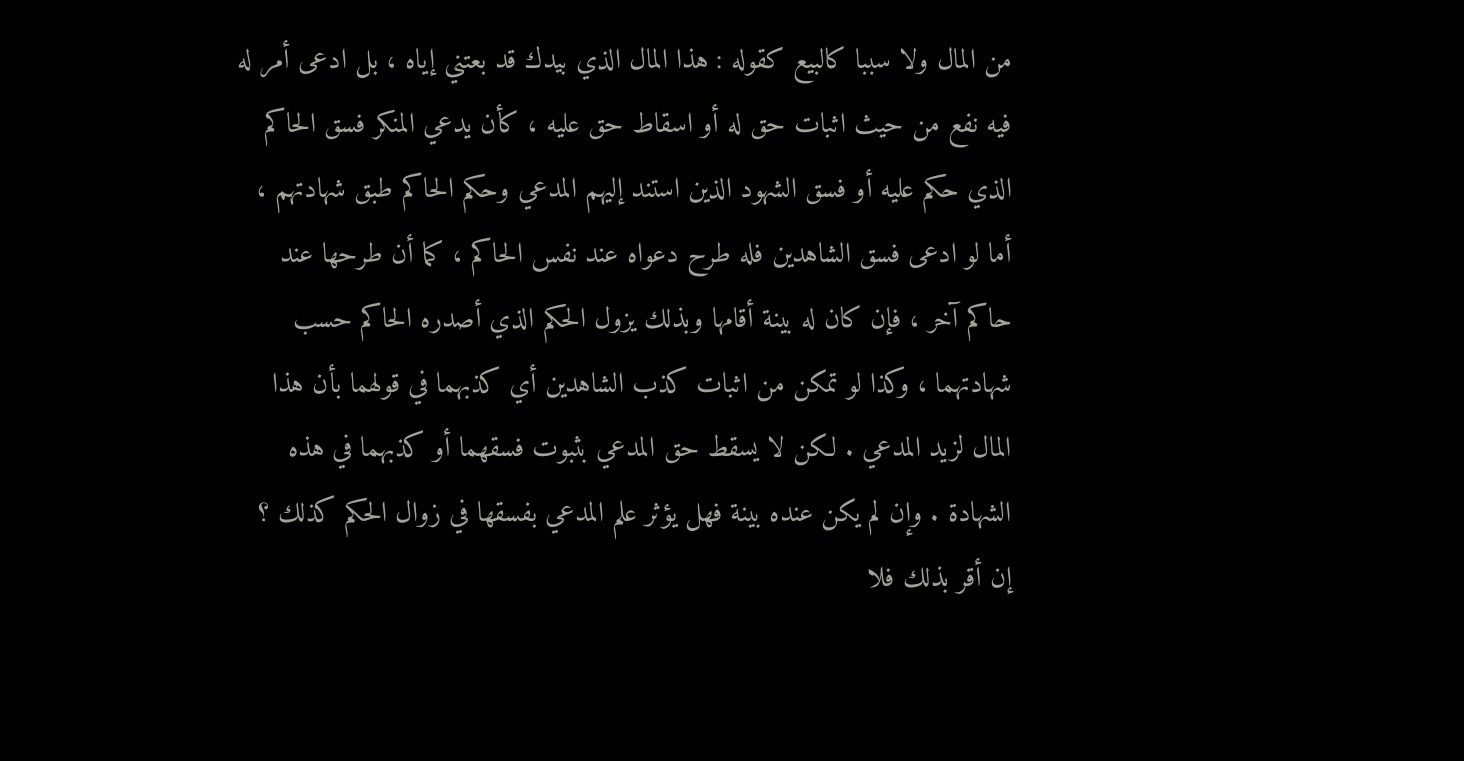من المال ولا سببا كالبيع كقوله : هذا المال الذي بيدك قد بعتني إياه ، بل ادعى أمر له فيه نفع من حيث اثبات حق له أو اسقاط حق عليه ، كأن يدعي المنكر فسق الحاكم الذي حكم عليه أو فسق الشهود الذين استند إليهم المدعي وحكم الحاكم طبق شهادتهم ، أما لو ادعى فسق الشاهدين فله طرح دعواه عند نفس الحاكم ، كما أن طرحها عند حاكم آخر ، فإن كان له بينة أقامها وبذلك يزول الحكم الذي أصدره الحاكم حسب شهادتهما ، وكذا لو تمكن من اثبات كذب الشاهدين أي كذبهما في قولهما بأن هذا المال لزيد المدعي . لكن لا يسقط حق المدعي بثبوت فسقهما أو كذبهما في هذه الشهادة . وإن لم يكن عنده بينة فهل يؤثر علم المدعي بفسقها في زوال الحكم كذلك ؟ إن أقر بذلك فلا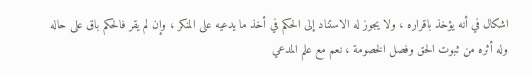اشكال في أنه يؤخذ باقراره ، ولا يجوز له الاستناد إلى الحكم في أخذ ما يدعيه على المنكر ، وإن لم يقر فالحكم باق على حاله وله أثره من ثبوت الحق وفصل الخصومة ، نعم مع علم المدعي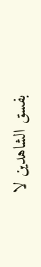بفسق الشاهدين لا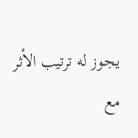يجوز له ترتيب الأثر مع